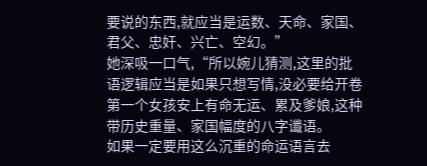要说的东西,就应当是运数、天命、家国、君父、忠奸、兴亡、空幻。”
她深吸一口气,“所以婉儿猜测,这里的批语逻辑应当是如果只想写情,没必要给开卷第一个女孩安上有命无运、累及爹娘,这种带历史重量、家国幅度的八字谶语。
如果一定要用这么沉重的命运语言去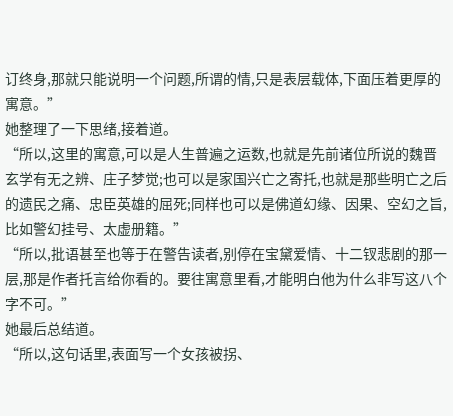订终身,那就只能说明一个问题,所谓的情,只是表层载体,下面压着更厚的寓意。”
她整理了一下思绪,接着道。
“所以,这里的寓意,可以是人生普遍之运数,也就是先前诸位所说的魏晋玄学有无之辨、庄子梦觉;也可以是家国兴亡之寄托,也就是那些明亡之后的遗民之痛、忠臣英雄的屈死;同样也可以是佛道幻缘、因果、空幻之旨,比如警幻挂号、太虚册籍。”
“所以,批语甚至也等于在警告读者,别停在宝黛爱情、十二钗悲剧的那一层,那是作者托言给你看的。要往寓意里看,才能明白他为什么非写这八个字不可。”
她最后总结道。
“所以,这句话里,表面写一个女孩被拐、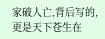家破人亡,背后写的,更是天下苍生在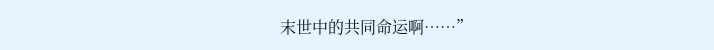末世中的共同命运啊……”